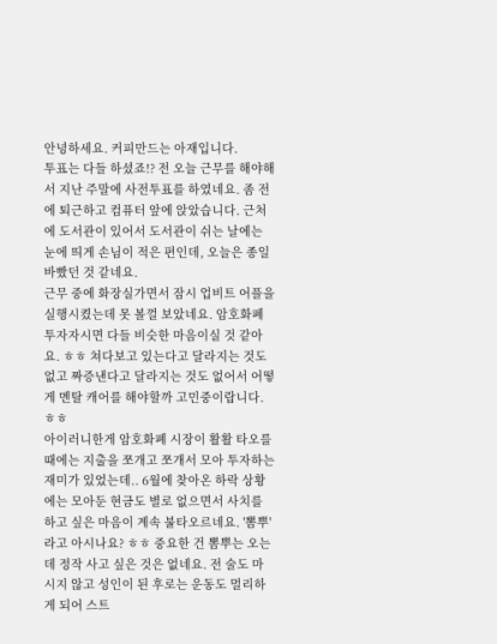안녕하세요. 커피만드는 아재입니다.
투표는 다들 하셨죠!? 전 오늘 근무를 해야해서 지난 주말에 사전투표를 하였네요. 좀 전에 퇴근하고 컴퓨터 앞에 앉았습니다. 근처에 도서관이 있어서 도서관이 쉬는 날에는 눈에 띄게 손님이 적은 편인데, 오늘은 종일 바빴던 것 같네요.
근무 중에 화장실가면서 잠시 업비트 어플을 실행시켰는데 못 볼껄 보았네요. 암호화폐 투자자시면 다들 비슷한 마음이실 것 같아요. ㅎㅎ 쳐다보고 있는다고 달라지는 것도 없고 짜증낸다고 달라지는 것도 없어서 어떻게 멘탈 캐어를 해야할까 고민중이랍니다. ㅎㅎ
아이러니한게 암호화폐 시장이 활활 타오를 때에는 지출을 쪼개고 쪼개서 모아 투자하는 재미가 있었는데.. 6월에 찾아온 하락 상황에는 모아둔 현금도 별로 없으면서 사치를 하고 싶은 마음이 계속 불타오르네요. '뽐뿌'라고 아시나요? ㅎㅎ 중요한 건 뽐뿌는 오는데 정작 사고 싶은 것은 없네요. 전 술도 마시지 않고 성인이 된 후로는 운동도 멀리하게 되어 스트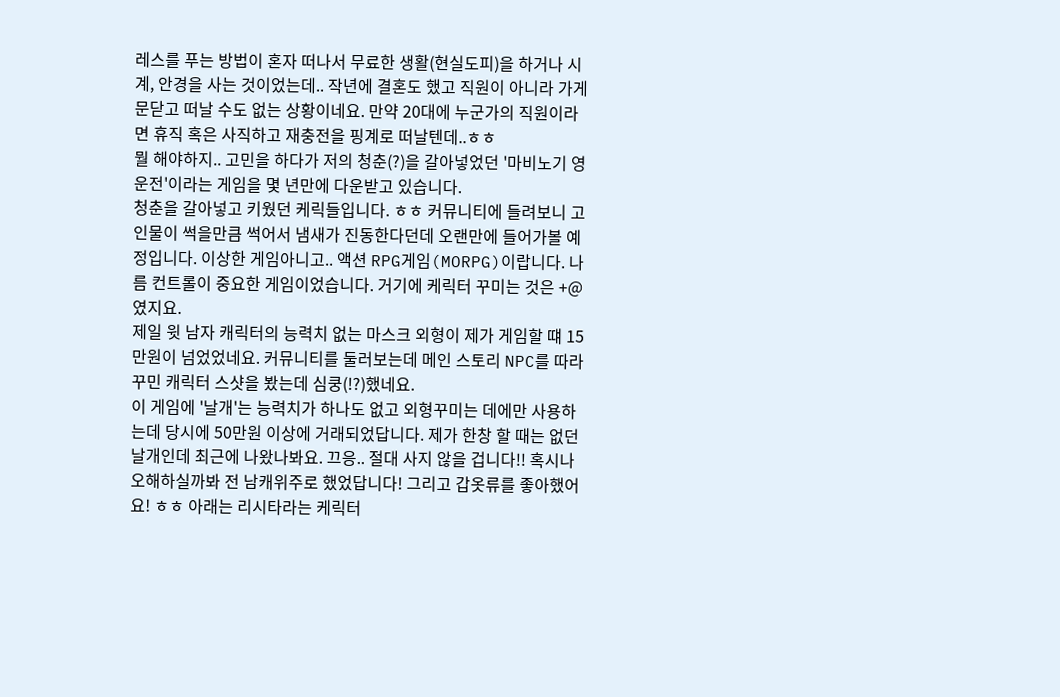레스를 푸는 방법이 혼자 떠나서 무료한 생활(현실도피)을 하거나 시계, 안경을 사는 것이었는데.. 작년에 결혼도 했고 직원이 아니라 가게 문닫고 떠날 수도 없는 상황이네요. 만약 20대에 누군가의 직원이라면 휴직 혹은 사직하고 재충전을 핑계로 떠날텐데..ㅎㅎ
뭘 해야하지.. 고민을 하다가 저의 청춘(?)을 갈아넣었던 '마비노기 영운전'이라는 게임을 몇 년만에 다운받고 있습니다.
청춘을 갈아넣고 키웠던 케릭들입니다. ㅎㅎ 커뮤니티에 들려보니 고인물이 썩을만큼 썩어서 냄새가 진동한다던데 오랜만에 들어가볼 예정입니다. 이상한 게임아니고.. 액션 RPG게임(MORPG)이랍니다. 나름 컨트롤이 중요한 게임이었습니다. 거기에 케릭터 꾸미는 것은 +@ 였지요.
제일 윗 남자 캐릭터의 능력치 없는 마스크 외형이 제가 게임할 떄 15만원이 넘었었네요. 커뮤니티를 둘러보는데 메인 스토리 NPC를 따라 꾸민 캐릭터 스샷을 봤는데 심쿵(!?)했네요.
이 게임에 '날개'는 능력치가 하나도 없고 외형꾸미는 데에만 사용하는데 당시에 50만원 이상에 거래되었답니다. 제가 한창 할 때는 없던 날개인데 최근에 나왔나봐요. 끄응.. 절대 사지 않을 겁니다!! 혹시나 오해하실까봐 전 남캐위주로 했었답니다! 그리고 갑옷류를 좋아했어요! ㅎㅎ 아래는 리시타라는 케릭터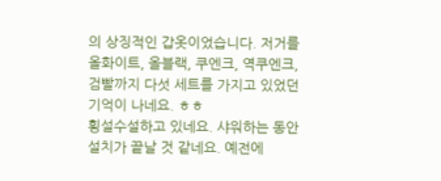의 상징적인 갑옷이었습니다. 저거를 올화이트, 올블랙, 쿠엔크, 역쿠엔크, 검빨까지 다섯 세트를 가지고 있었던 기억이 나네요. ㅎㅎ
횡설수설하고 있네요. 샤워하는 동안 설치가 끝날 것 같네요. 예전에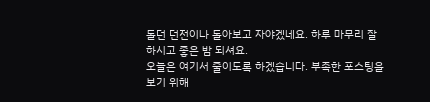돌던 던전이나 돌아보고 자야겠네요. 하루 마무리 잘 하시고 좋은 밤 되셔요.
오늘은 여기서 줄이도록 하겠습니다. 부족한 포스팅을 보기 위해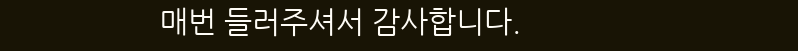매번 들러주셔서 감사합니다.